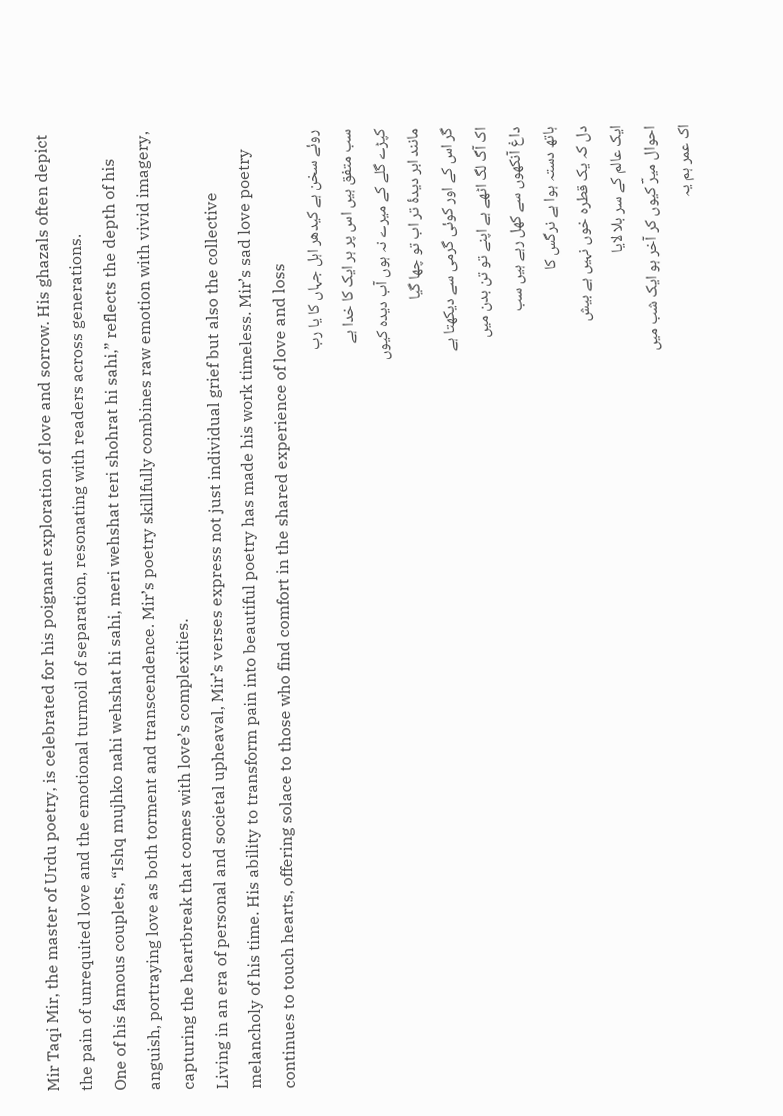Mir Taqi Mir, the master of Urdu poetry, is celebrated for his poignant exploration of love and sorrow. His ghazals often depict the pain of unrequited love and the emotional turmoil of separation, resonating with readers across generations.
One of his famous couplets, “Ishq mujhko nahi wehshat hi sahi, meri wehshat teri shohrat hi sahi,” reflects the depth of his anguish, portraying love as both torment and transcendence. Mir’s poetry skillfully combines raw emotion with vivid imagery, capturing the heartbreak that comes with love’s complexities.
Living in an era of personal and societal upheaval, Mir’s verses express not just individual grief but also the collective melancholy of his time. His ability to transform pain into beautiful poetry has made his work timeless. Mir’s sad love poetry continues to touch hearts, offering solace to those who find comfort in the shared experience of love and loss
روئے سخن ہے کیدھر اہل جہاں کا یا رب
سب متفق ہیں اس پر ہر ایک کا خدا ہے
کپڑے گلے کے میرے نہ ہوں آب دیدہ کیوں
مانند ابر دیدۂ تر اب تو چھا گیا
گر اس کے اور کوئی گرمی سے دیکھتا ہے
اک آگ لگ اٹھے ہے اپنے تو تن بدن میں
داغ آنکھوں سے کھل رہے ہیں سب
ہاتھ دستہ ہوا ہے نرگس کا
دل کہ یک قطرہ خوں نہیں ہے بیش
ایک عالم کے سر بلا لایا
احوال میرؔ کیوں کر آخر ہو ایک شب میں
اک عمر ہم یہ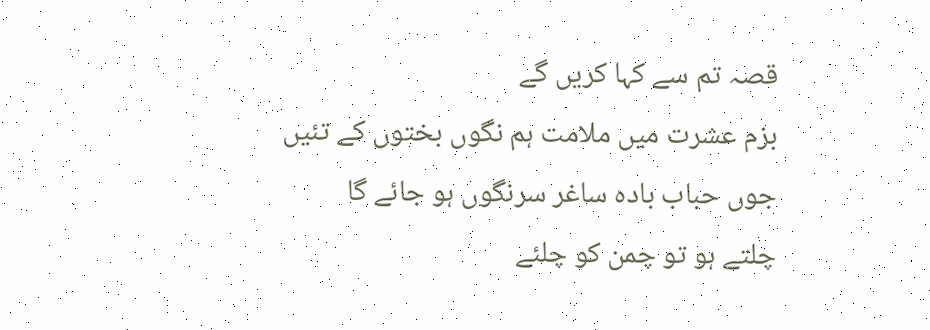قصہ تم سے کہا کریں گے
بزم عشرت میں ملامت ہم نگوں بختوں کے تئیں
جوں حباب بادہ ساغر سرنگوں ہو جائے گا
چلتے ہو تو چمن کو چلئے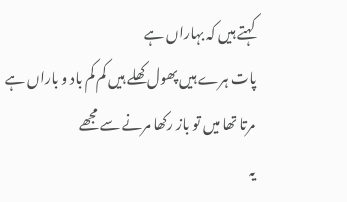کہتے ہیں کہ بہاراں ہے
پات ہرے ہیں پھول کھلے ہیں کم کم باد و باراں ہے
مرتا تھا میں تو باز رکھا مرنے سے مجھے
یہ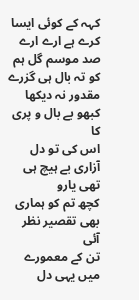کہہ کے کوئی ایسا کرے ہے ارے ارے
صد موسم گل ہم کو تہ بال ہی گزرے
مقدور نہ دیکھا کبھو بے بال و پری کا
اس کی تو دل آزاری بے ہیچ ہی تھی یارو
کچھ تم کو ہماری بھی تقصیر نظر آئی
تن کے معمورے میں یہی دل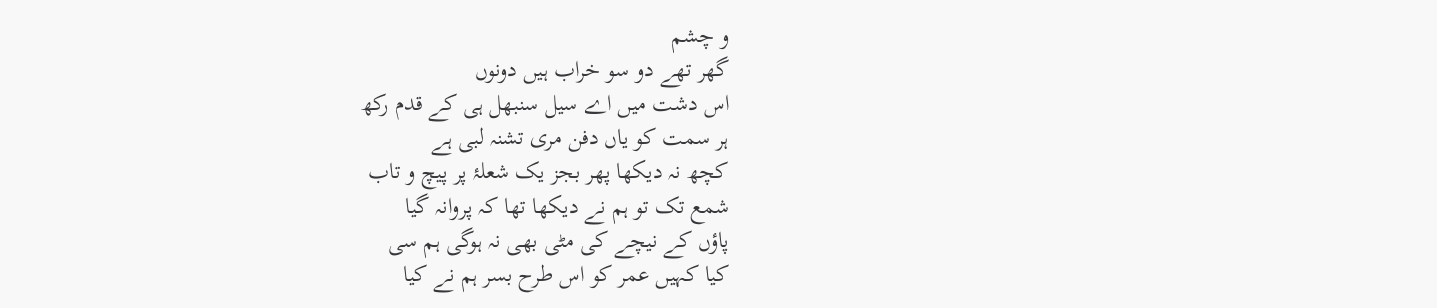و چشم
گھر تھے دو سو خراب ہیں دونوں
اس دشت میں اے سیل سنبھل ہی کے قدم رکھ
ہر سمت کو یاں دفن مری تشنہ لبی ہے
کچھ نہ دیکھا پھر بجز یک شعلۂ پر پیچ و تاب
شمع تک تو ہم نے دیکھا تھا کہ پروانہ گیا
پاؤں کے نیچے کی مٹی بھی نہ ہوگی ہم سی
کیا کہیں عمر کو اس طرح بسر ہم نے کیا